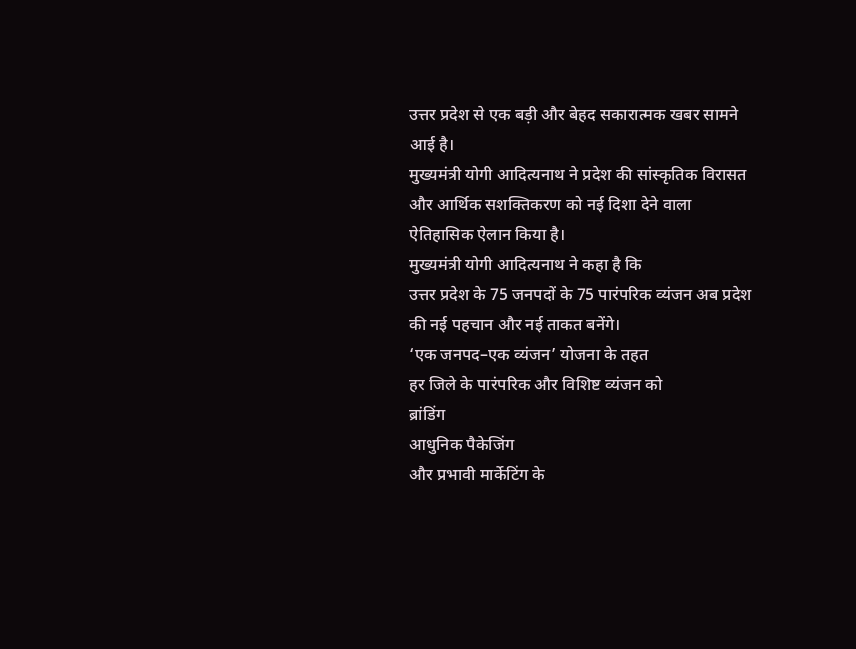उत्तर प्रदेश से एक बड़ी और बेहद सकारात्मक खबर सामने आई है।
मुख्यमंत्री योगी आदित्यनाथ ने प्रदेश की सांस्कृतिक विरासत और आर्थिक सशक्तिकरण को नई दिशा देने वाला ऐतिहासिक ऐलान किया है।
मुख्यमंत्री योगी आदित्यनाथ ने कहा है कि
उत्तर प्रदेश के 75 जनपदों के 75 पारंपरिक व्यंजन अब प्रदेश की नई पहचान और नई ताकत बनेंगे।
‘एक जनपद–एक व्यंजन’ योजना के तहत
हर जिले के पारंपरिक और विशिष्ट व्यंजन को
ब्रांडिंग
आधुनिक पैकेजिंग
और प्रभावी मार्केटिंग के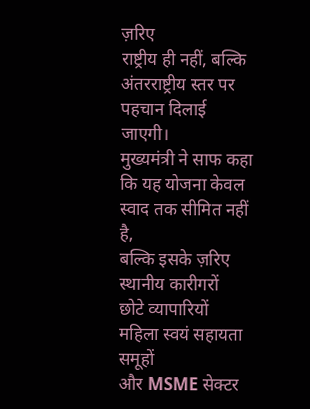ज़रिए
राष्ट्रीय ही नहीं, बल्कि अंतरराष्ट्रीय स्तर पर पहचान दिलाई जाएगी।
मुख्यमंत्री ने साफ कहा कि यह योजना केवल स्वाद तक सीमित नहीं है,
बल्कि इसके ज़रिए
स्थानीय कारीगरों
छोटे व्यापारियों
महिला स्वयं सहायता समूहों
और MSME सेक्टर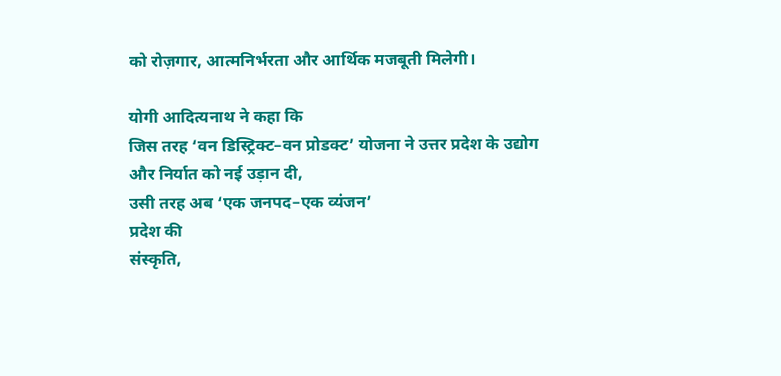को रोज़गार, आत्मनिर्भरता और आर्थिक मजबूती मिलेगी।

योगी आदित्यनाथ ने कहा कि
जिस तरह ‘वन डिस्ट्रिक्ट–वन प्रोडक्ट’ योजना ने उत्तर प्रदेश के उद्योग और निर्यात को नई उड़ान दी,
उसी तरह अब ‘एक जनपद–एक व्यंजन’
प्रदेश की
संस्कृति,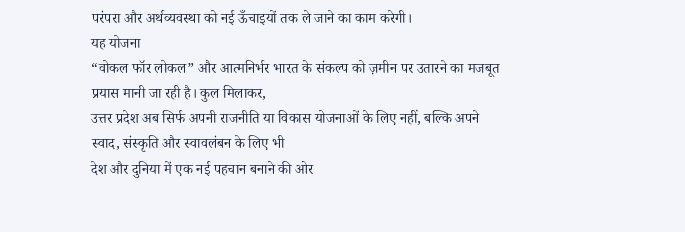परंपरा और अर्थव्यवस्था को नई ऊँचाइयों तक ले जाने का काम करेगी।
यह योजना
“वोकल फॉर लोकल” और आत्मनिर्भर भारत के संकल्प को ज़मीन पर उतारने का मजबूत प्रयास मानी जा रही है। कुल मिलाकर,
उत्तर प्रदेश अब सिर्फ अपनी राजनीति या विकास योजनाओं के लिए नहीं, बल्कि अपने स्वाद, संस्कृति और स्वावलंबन के लिए भी
देश और दुनिया में एक नई पहचान बनाने की ओर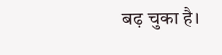बढ़ चुका है।